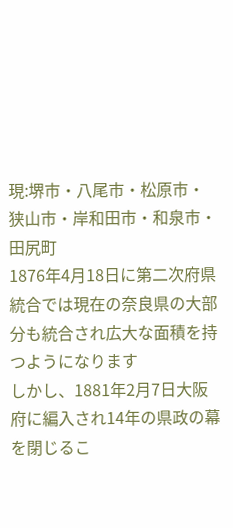現:堺市・八尾市・松原市・狭山市・岸和田市・和泉市・田尻町
1876年4月18日に第二次府県統合では現在の奈良県の大部分も統合され広大な面積を持つようになります
しかし、1881年2月7日大阪府に編入され14年の県政の幕を閉じるこ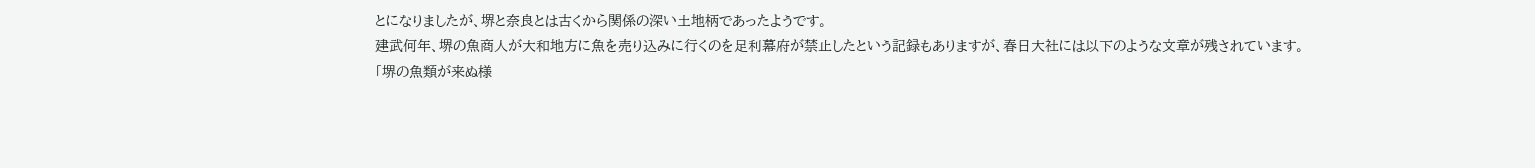とになりましたが、堺と奈良とは古くから関係の深い土地柄であったようです。
建武何年、堺の魚商人が大和地方に魚を売り込みに行くのを足利幕府が禁止したという記録もありますが、春日大社には以下のような文章が残されています。
「堺の魚類が来ぬ様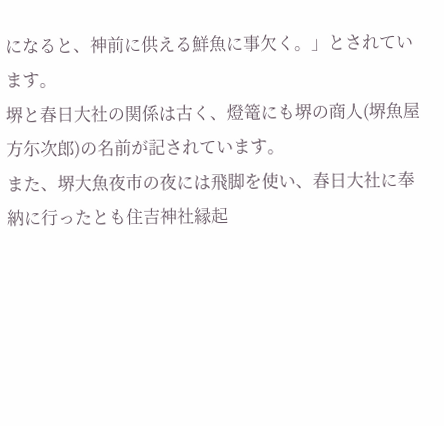になると、神前に供える鮮魚に事欠く。」とされています。
堺と春日大社の関係は古く、燈篭にも堺の商人(堺魚屋方尓次郎)の名前が記されています。
また、堺大魚夜市の夜には飛脚を使い、春日大社に奉納に行ったとも住吉神社縁起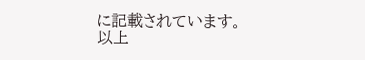に記載されています。
以上